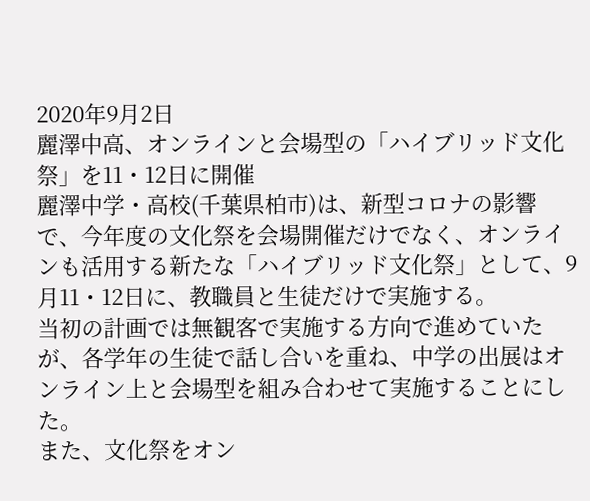2020年9月2日
麗澤中高、オンラインと会場型の「ハイブリッド文化祭」を11・12日に開催
麗澤中学・高校(千葉県柏市)は、新型コロナの影響で、今年度の文化祭を会場開催だけでなく、オンラインも活用する新たな「ハイブリッド文化祭」として、9月11・12日に、教職員と生徒だけで実施する。
当初の計画では無観客で実施する方向で進めていたが、各学年の生徒で話し合いを重ね、中学の出展はオンライン上と会場型を組み合わせて実施することにした。
また、文化祭をオン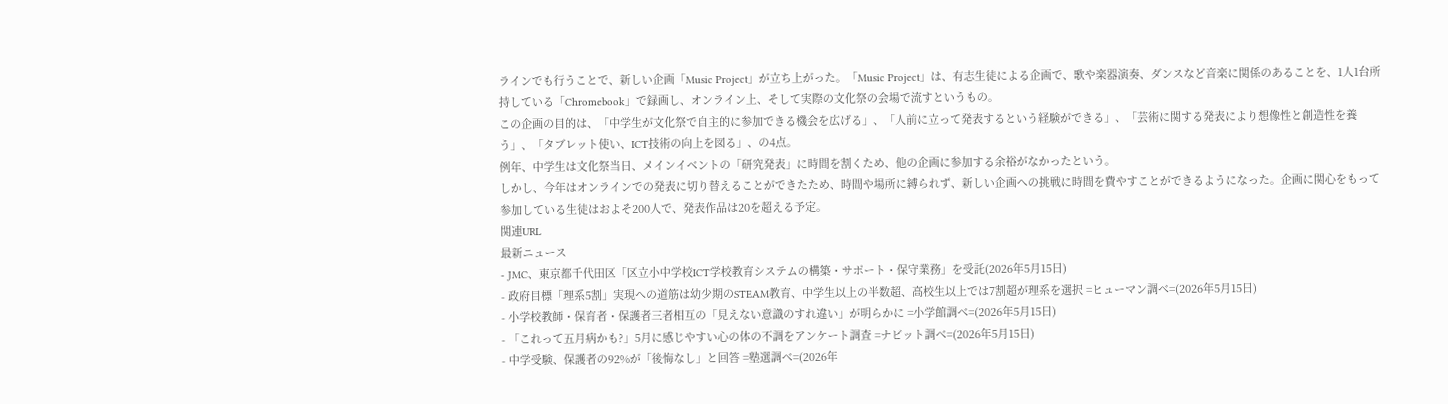ラインでも行うことで、新しい企画「Music Project」が立ち上がった。「Music Project」は、有志生徒による企画で、歌や楽器演奏、ダンスなど音楽に関係のあることを、1人1台所持している「Chromebook」で録画し、オンライン上、そして実際の文化祭の会場で流すというもの。
この企画の目的は、「中学生が文化祭で自主的に参加できる機会を広げる」、「人前に立って発表するという経験ができる」、「芸術に関する発表により想像性と創造性を養う」、「タブレット使い、ICT技術の向上を図る」、の4点。
例年、中学生は文化祭当日、メインイベントの「研究発表」に時間を割くため、他の企画に参加する余裕がなかったという。
しかし、今年はオンラインでの発表に切り替えることができたため、時間や場所に縛られず、新しい企画への挑戦に時間を費やすことができるようになった。企画に関心をもって参加している生徒はおよそ200人で、発表作品は20を超える予定。
関連URL
最新ニュース
- JMC、東京都千代田区「区立小中学校ICT学校教育システムの構築・サポート・保守業務」を受託(2026年5月15日)
- 政府目標「理系5割」実現への道筋は幼少期のSTEAM教育、中学生以上の半数超、高校生以上では7割超が理系を選択 =ヒューマン調べ=(2026年5月15日)
- 小学校教師・保育者・保護者三者相互の「見えない意識のすれ違い」が明らかに =小学館調べ=(2026年5月15日)
- 「これって五月病かも?」5月に感じやすい心の体の不調をアンケート調査 =ナビット調べ=(2026年5月15日)
- 中学受験、保護者の92%が「後悔なし」と回答 =塾選調べ=(2026年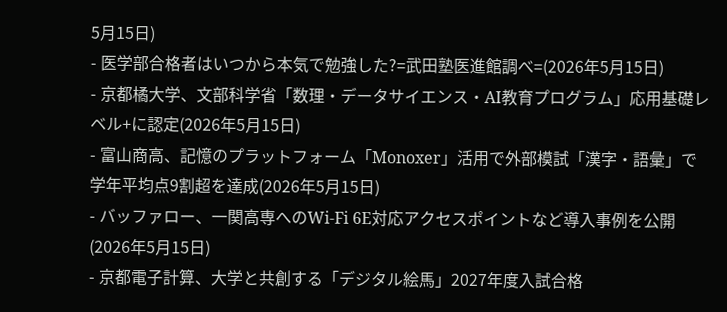5月15日)
- 医学部合格者はいつから本気で勉強した?=武田塾医進館調べ=(2026年5月15日)
- 京都橘大学、文部科学省「数理・データサイエンス・AI教育プログラム」応用基礎レベル+に認定(2026年5月15日)
- 富山商高、記憶のプラットフォーム「Monoxer」活用で外部模試「漢字・語彙」で学年平均点9割超を達成(2026年5月15日)
- バッファロー、一関高専へのWi-Fi 6E対応アクセスポイントなど導入事例を公開(2026年5月15日)
- 京都電子計算、大学と共創する「デジタル絵馬」2027年度入試合格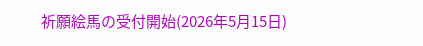祈願絵馬の受付開始(2026年5月15日)